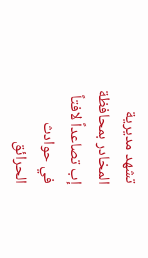تشهد مديرية المخادر بمحافظة إب تصاعداً لافتاً في حوادث الحرائق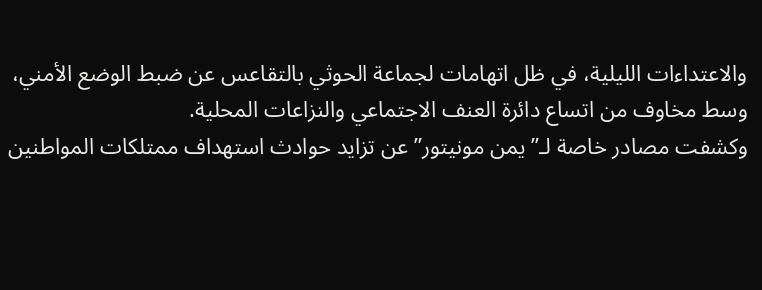والاعتداءات الليلية، في ظل اتهامات لجماعة الحوثي بالتقاعس عن ضبط الوضع الأمني، وسط مخاوف من اتساع دائرة العنف الاجتماعي والنزاعات المحلية.
وكشفت مصادر خاصة لـ”يمن مونيتور” عن تزايد حوادث استهداف ممتلكات المواطنين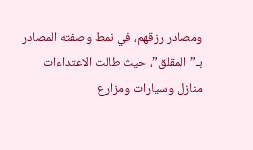ومصادر رزقهم، في نمط وصفته المصادر بـ”المقلق”، حيث طالت الاعتداءات منازل وسيارات ومزارع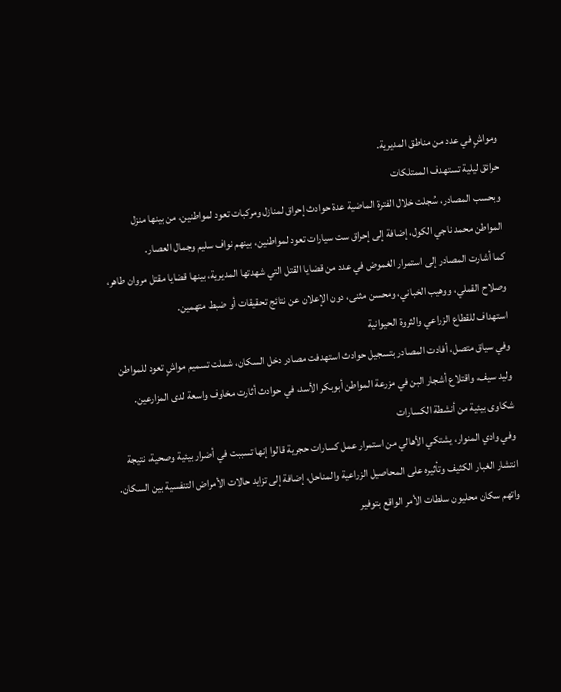ومواشٍ في عدد من مناطق المديرية.
حرائق ليلية تستهدف الممتلكات
وبحسب المصادر، سُجلت خلال الفترة الماضية عدة حوادث إحراق لمنازل ومركبات تعود لمواطنين، من بينها منزل المواطن محمد ناجي الكول، إضافة إلى إحراق ست سيارات تعود لمواطنين، بينهم نواف سليم وجمال العصار.
كما أشارت المصادر إلى استمرار الغموض في عدد من قضايا القتل التي شهدتها المديرية، بينها قضايا مقتل مروان طاهر، وصلاح القملي، ووهيب الخباني، ومحسن مثنى، دون الإعلان عن نتائج تحقيقات أو ضبط متهمين.
استهداف للقطاع الزراعي والثروة الحيوانية
وفي سياق متصل، أفادت المصادر بتسجيل حوادث استهدفت مصادر دخل السكان، شملت تسميم مواشٍ تعود للمواطن وليد سيف، واقتلاع أشجار البن في مزرعة المواطن أبوبكر الأسد، في حوادث أثارت مخاوف واسعة لدى المزارعين.
شكاوى بيئية من أنشطة الكسارات
وفي وادي المنوار، يشتكي الأهالي من استمرار عمل كسارات حجرية قالوا إنها تسببت في أضرار بيئية وصحية، نتيجة انتشار الغبار الكثيف وتأثيره على المحاصيل الزراعية والمناحل، إضافة إلى تزايد حالات الأمراض التنفسية بين السكان.
واتهم سكان محليون سلطات الأمر الواقع بتوفير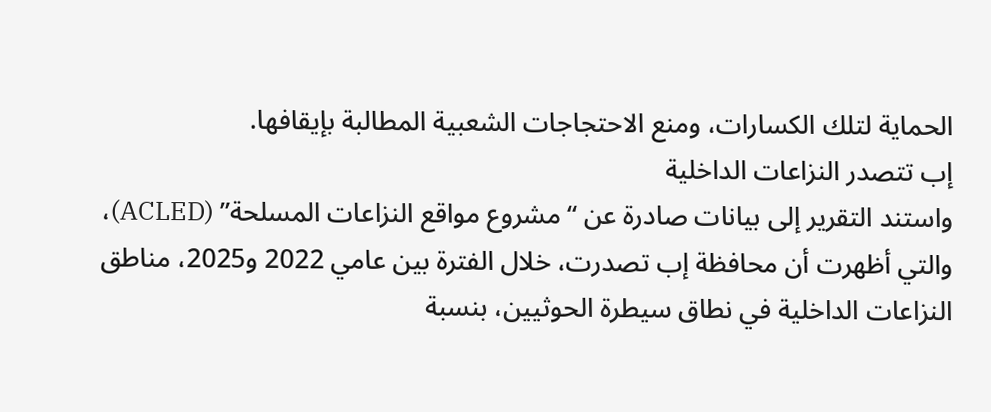الحماية لتلك الكسارات، ومنع الاحتجاجات الشعبية المطالبة بإيقافها.
إب تتصدر النزاعات الداخلية
واستند التقرير إلى بيانات صادرة عن “مشروع مواقع النزاعات المسلحة” (ACLED)، والتي أظهرت أن محافظة إب تصدرت، خلال الفترة بين عامي 2022 و2025، مناطق النزاعات الداخلية في نطاق سيطرة الحوثيين، بنسبة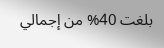بلغت 40% من إجمالي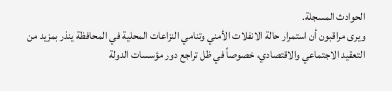الحوادث المسجلة.
ويرى مراقبون أن استمرار حالة الانفلات الأمني وتنامي النزاعات المحلية في المحافظة ينذر بمزيد من التعقيد الاجتماعي والاقتصادي، خصوصاً في ظل تراجع دور مؤسسات الدولة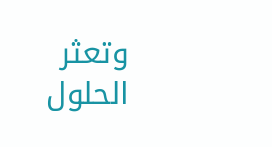وتعثر الحلول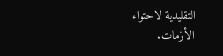التقليدية لاحتواء الأزمات.